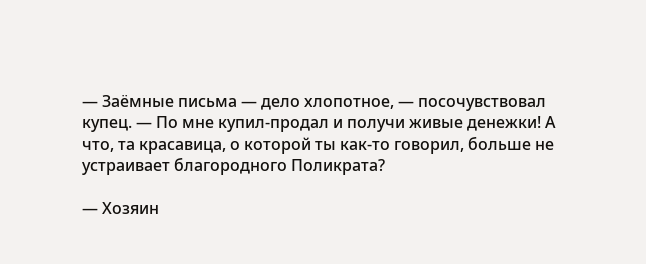— Заёмные письма — дело хлопотное, — посочувствовал купец. — По мне купил-продал и получи живые денежки! А что, та красавица, о которой ты как-то говорил, больше не устраивает благородного Поликрата?

— Хозяин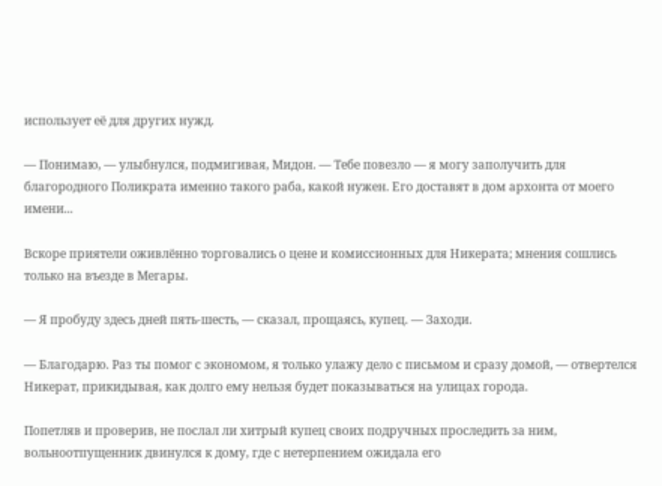использует её для других нужд.

— Понимаю, — улыбнулся, подмигивая, Мидон. — Тебе повезло — я могу заполучить для благородного Поликрата именно такого раба, какой нужен. Его доставят в дом архонта от моего имени...

Вскоре приятели оживлённо торговались о цене и комиссионных для Никерата; мнения сошлись только на въезде в Мегары.

— Я пробуду здесь дней пять-шесть, — сказал, прощаясь, купец. — Заходи.

— Благодарю. Раз ты помог с экономом, я только улажу дело с письмом и сразу домой, — отвертелся Никерат, прикидывая, как долго ему нельзя будет показываться на улицах города.

Попетляв и проверив, не послал ли хитрый купец своих подручных проследить за ним, вольноотпущенник двинулся к дому, где с нетерпением ожидала его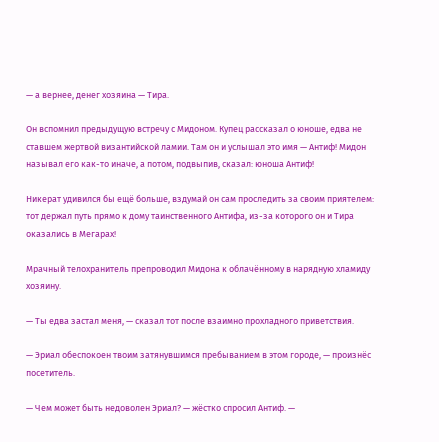— а вернее, денег хозяина — Тира.

Он вспомнил предыдущую встречу с Мидоном. Купец рассказал о юноше, едва не ставшем жертвой византийской ламии. Там он и услышал это имя — Антиф! Мидон называл его как-то иначе, а потом, подвыпив, сказал: юноша Антиф!

Никерат удивился бы ещё больше, вздумай он сам проследить за своим приятелем: тот держал путь прямо к дому таинственного Антифа, из-за которого он и Тира оказались в Мегарах!

Мрачный телохранитель препроводил Мидона к облачённому в нарядную хламиду хозяину.

— Ты едва застал меня, — сказал тот после взаимно прохладного приветствия.

— Эриал обеспокоен твоим затянувшимся пребыванием в этом городе, — произнёс посетитель.

— Чем может быть недоволен Эриал? — жёстко спросил Антиф. —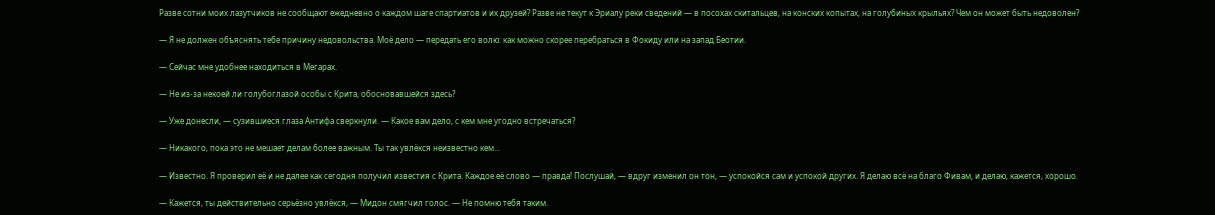Разве сотни моих лазутчиков не сообщают ежедневно о каждом шаге спартиатов и их друзей? Разве не текут к Эриалу реки сведений — в посохах скитальцев, на конских копытах, на голубиных крыльях? Чем он может быть недоволен?

— Я не должен объяснять тебе причину недовольства. Моё дело — передать его волю: как можно скорее перебраться в Фокиду или на запад Беотии.

— Сейчас мне удобнее находиться в Мегарах.

— Не из-за некоей ли голубоглазой особы с Крита, обосновавшейся здесь?

— Уже донесли, — сузившиеся глаза Антифа сверкнули. — Какое вам дело, с кем мне угодно встречаться?

— Никакого, пока это не мешает делам более важным. Ты так увлёкся неизвестно кем...

— Известно. Я проверил её и не далее как сегодня получил известия с Крита. Каждое её слово — правда! Послушай, — вдруг изменил он тон, — успокойся сам и успокой других. Я делаю всё на благо Фивам, и делаю, кажется, хорошо.

— Кажется, ты действительно серьёзно увлёкся, — Мидон смягчил голос. — Не помню тебя таким.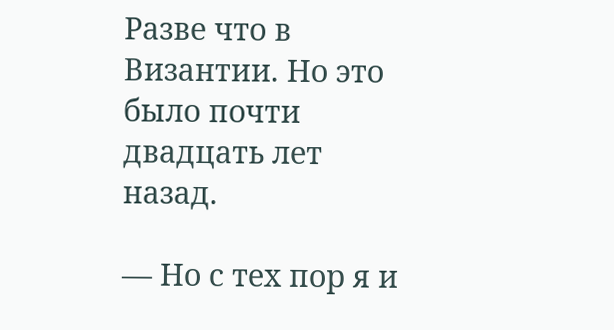Разве что в Византии. Но это было почти двадцать лет назад.

— Но с тех пор я и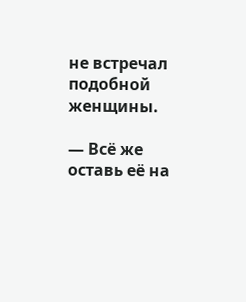не встречал подобной женщины.

— Всё же оставь её на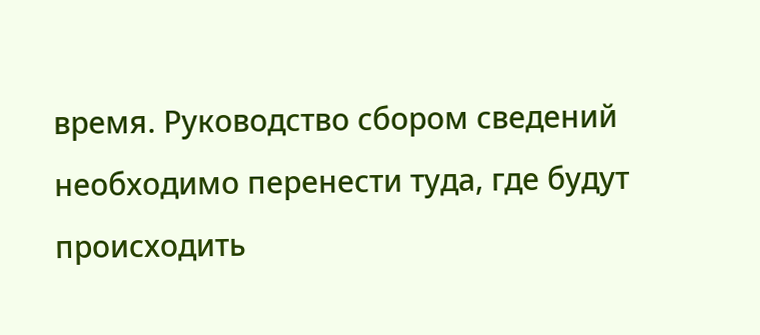время. Руководство сбором сведений необходимо перенести туда, где будут происходить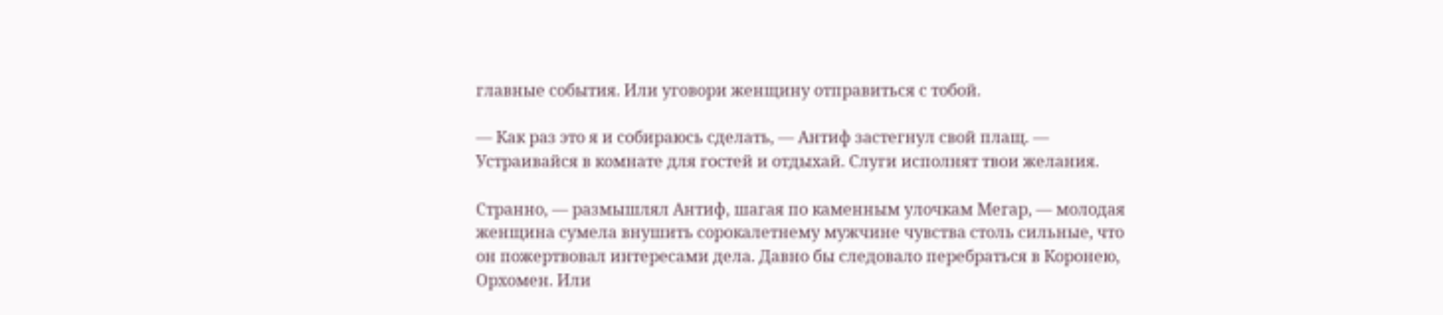главные события. Или уговори женщину отправиться с тобой.

— Как раз это я и собираюсь сделать, — Антиф застегнул свой плащ. — Устраивайся в комнате для гостей и отдыхай. Слуги исполнят твои желания.

Странно, — размышлял Антиф, шагая по каменным улочкам Мегар, — молодая женщина сумела внушить сорокалетнему мужчине чувства столь сильные, что он пожертвовал интересами дела. Давно бы следовало перебраться в Коронею, Орхомен. Или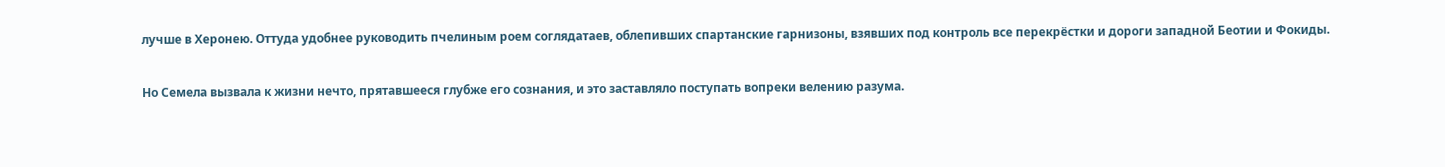лучше в Херонею. Оттуда удобнее руководить пчелиным роем соглядатаев, облепивших спартанские гарнизоны, взявших под контроль все перекрёстки и дороги западной Беотии и Фокиды.

Но Семела вызвала к жизни нечто, прятавшееся глубже его сознания, и это заставляло поступать вопреки велению разума.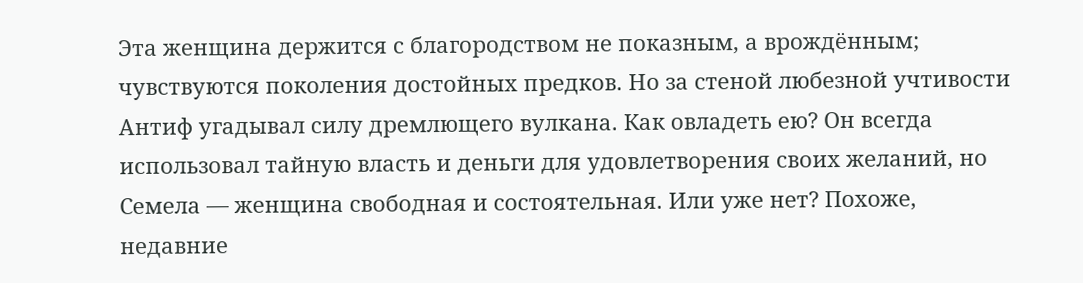Эта женщина держится с благородством не показным, а врождённым; чувствуются поколения достойных предков. Но за стеной любезной учтивости Антиф угадывал силу дремлющего вулкана. Как овладеть ею? Он всегда использовал тайную власть и деньги для удовлетворения своих желаний, но Семела — женщина свободная и состоятельная. Или уже нет? Похоже, недавние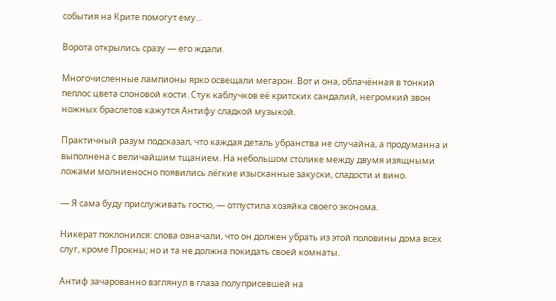события на Крите помогут ему...

Ворота открылись сразу — его ждали.

Многочисленные лампионы ярко освещали мегарон. Вот и она, облачённая в тонкий пеплос цвета слоновой кости. Стук каблучков её критских сандалий, негромкий звон ножных браслетов кажутся Антифу сладкой музыкой.

Практичный разум подсказал, что каждая деталь убранства не случайна, а продуманна и выполнена с величайшим тщанием. На небольшом столике между двумя изящными ложами молниеносно появились лёгкие изысканные закуски, сладости и вино.

— Я сама буду прислуживать гостю, — отпустила хозяйка своего эконома.

Никерат поклонился: слова означали, что он должен убрать из этой половины дома всех слуг, кроме Прокны; но и та не должна покидать своей комнаты.

Антиф зачарованно взглянул в глаза полуприсевшей на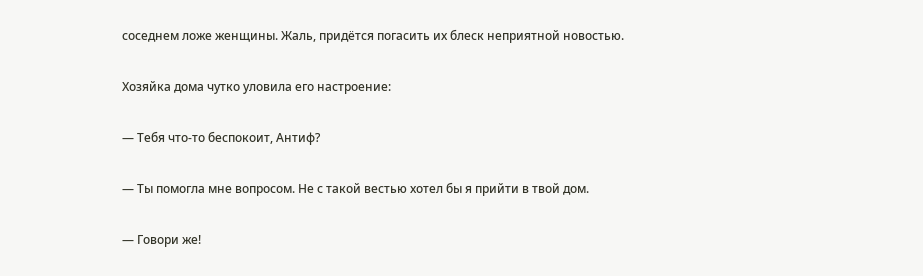соседнем ложе женщины. Жаль, придётся погасить их блеск неприятной новостью.

Хозяйка дома чутко уловила его настроение:

— Тебя что-то беспокоит, Антиф?

— Ты помогла мне вопросом. Не с такой вестью хотел бы я прийти в твой дом.

— Говори же!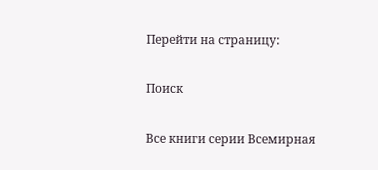Перейти на страницу:

Поиск

Все книги серии Всемирная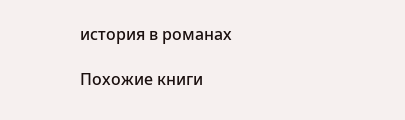история в романах

Похожие книги